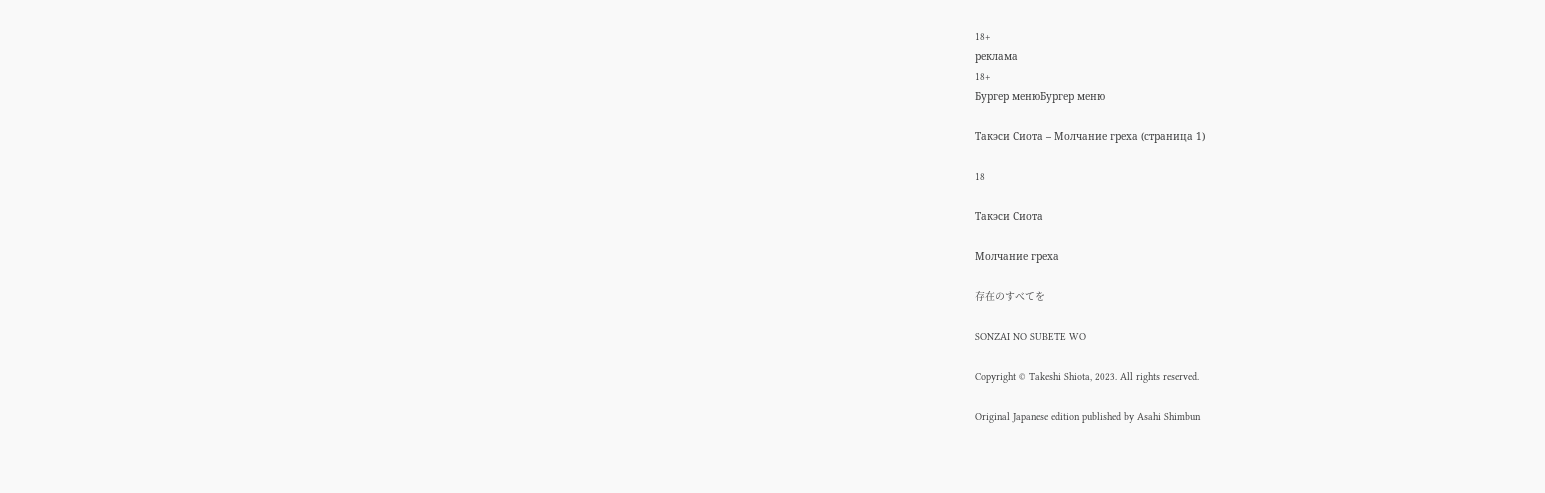18+
реклама
18+
Бургер менюБургер меню

Такэси Сиота – Молчание греха (страница 1)

18

Такэси Сиота

Молчание греха

存在のすべてを

SONZAI NO SUBETE WO

Copyright © Takeshi Shiota, 2023. All rights reserved.

Original Japanese edition published by Asahi Shimbun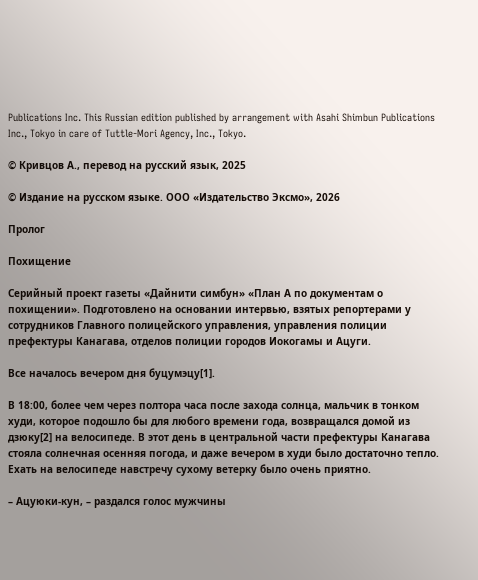Publications Inc. This Russian edition published by arrangement with Asahi Shimbun Publications Inc., Tokyo in care of Tuttle-Mori Agency, Inc., Tokyo.

© Кривцов А., перевод на русский язык, 2025

© Издание на русском языке. ООО «Издательство Эксмо», 2026

Пролог

Похищение

Серийный проект газеты «Дайнити симбун» «План А по документам о похищении». Подготовлено на основании интервью, взятых репортерами у сотрудников Главного полицейского управления, управления полиции префектуры Канагава, отделов полиции городов Иокогамы и Ацуги.

Все началось вечером дня буцумэцу[1].

В 18:00, более чем через полтора часа после захода солнца, мальчик в тонком худи, которое подошло бы для любого времени года, возвращался домой из дзюку[2] на велосипеде. В этот день в центральной части префектуры Канагава стояла солнечная осенняя погода, и даже вечером в худи было достаточно тепло. Ехать на велосипеде навстречу сухому ветерку было очень приятно.

– Ацуюки-кун, – раздался голос мужчины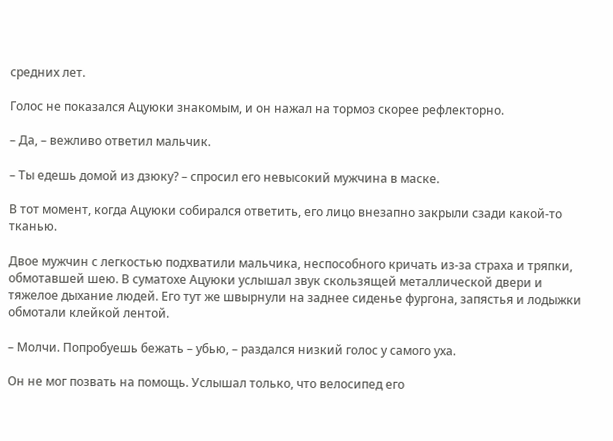средних лет.

Голос не показался Ацуюки знакомым, и он нажал на тормоз скорее рефлекторно.

– Да, – вежливо ответил мальчик.

– Ты едешь домой из дзюку? – спросил его невысокий мужчина в маске.

В тот момент, когда Ацуюки собирался ответить, его лицо внезапно закрыли сзади какой-то тканью.

Двое мужчин с легкостью подхватили мальчика, неспособного кричать из-за страха и тряпки, обмотавшей шею. В суматохе Ацуюки услышал звук скользящей металлической двери и тяжелое дыхание людей. Его тут же швырнули на заднее сиденье фургона, запястья и лодыжки обмотали клейкой лентой.

– Молчи. Попробуешь бежать – убью, – раздался низкий голос у самого уха.

Он не мог позвать на помощь. Услышал только, что велосипед его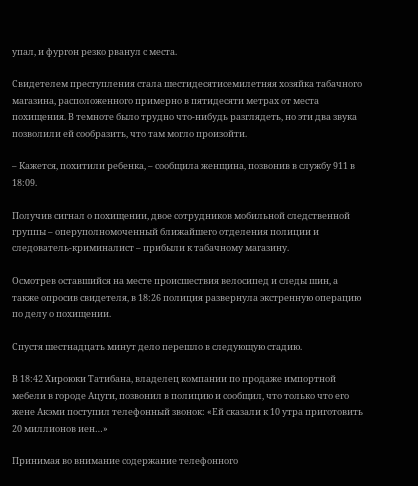упал, и фургон резко рванул с места.

Свидетелем преступления стала шестидесятисемилетняя хозяйка табачного магазина, расположенного примерно в пятидесяти метрах от места похищения. В темноте было трудно что-нибудь разглядеть, но эти два звука позволили ей сообразить, что там могло произойти.

– Кажется, похитили ребенка, – сообщила женщина, позвонив в службу 911 в 18:09.

Получив сигнал о похищении, двое сотрудников мобильной следственной группы – оперуполномоченный ближайшего отделения полиции и следователь-криминалист – прибыли к табачному магазину.

Осмотрев оставшийся на месте происшествия велосипед и следы шин, а также опросив свидетеля, в 18:26 полиция развернула экстренную операцию по делу о похищении.

Спустя шестнадцать минут дело перешло в следующую стадию.

В 18:42 Хироюки Татибана, владелец компании по продаже импортной мебели в городе Ацуги, позвонил в полицию и сообщил, что только что его жене Акэми поступил телефонный звонок: «Ей сказали к 10 утра приготовить 20 миллионов иен…»

Принимая во внимание содержание телефонного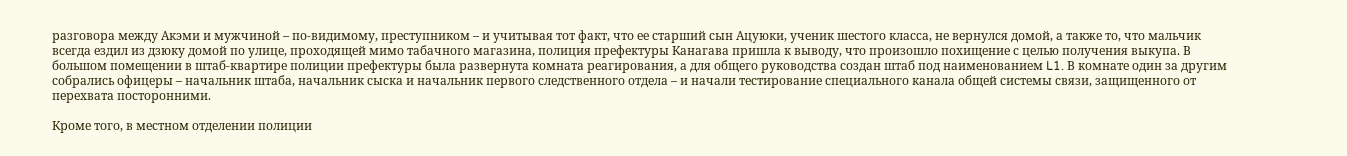разговора между Акэми и мужчиной – по-видимому, преступником – и учитывая тот факт, что ее старший сын Ацуюки, ученик шестого класса, не вернулся домой, а также то, что мальчик всегда ездил из дзюку домой по улице, проходящей мимо табачного магазина, полиция префектуры Канагава пришла к выводу, что произошло похищение с целью получения выкупа. В большом помещении в штаб-квартире полиции префектуры была развернута комната реагирования, а для общего руководства создан штаб под наименованием L1. В комнате один за другим собрались офицеры – начальник штаба, начальник сыска и начальник первого следственного отдела – и начали тестирование специального канала общей системы связи, защищенного от перехвата посторонними.

Кроме того, в местном отделении полиции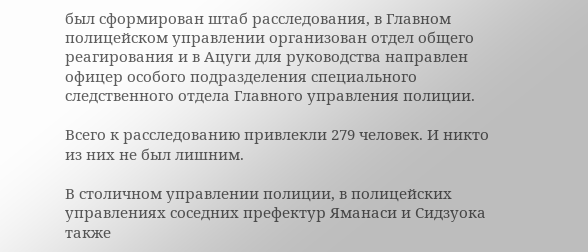был сформирован штаб расследования, в Главном полицейском управлении организован отдел общего реагирования и в Ацуги для руководства направлен офицер особого подразделения специального следственного отдела Главного управления полиции.

Всего к расследованию привлекли 279 человек. И никто из них не был лишним.

В столичном управлении полиции, в полицейских управлениях соседних префектур Яманаси и Сидзуока также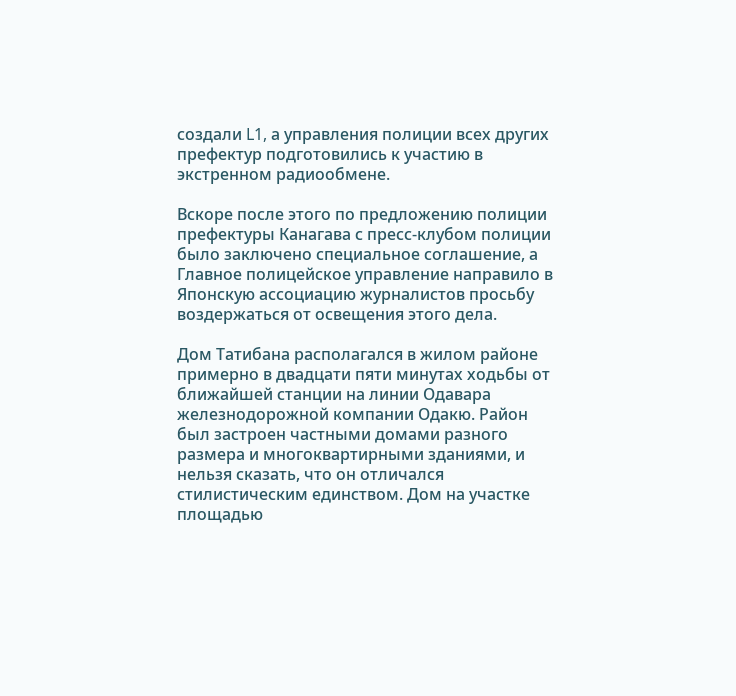создали L1, а управления полиции всех других префектур подготовились к участию в экстренном радиообмене.

Вскоре после этого по предложению полиции префектуры Канагава с пресс-клубом полиции было заключено специальное соглашение, а Главное полицейское управление направило в Японскую ассоциацию журналистов просьбу воздержаться от освещения этого дела.

Дом Татибана располагался в жилом районе примерно в двадцати пяти минутах ходьбы от ближайшей станции на линии Одавара железнодорожной компании Одакю. Район был застроен частными домами разного размера и многоквартирными зданиями, и нельзя сказать, что он отличался стилистическим единством. Дом на участке площадью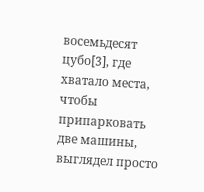восемьдесят цубо[3], где хватало места, чтобы припарковать две машины, выглядел просто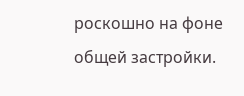роскошно на фоне общей застройки.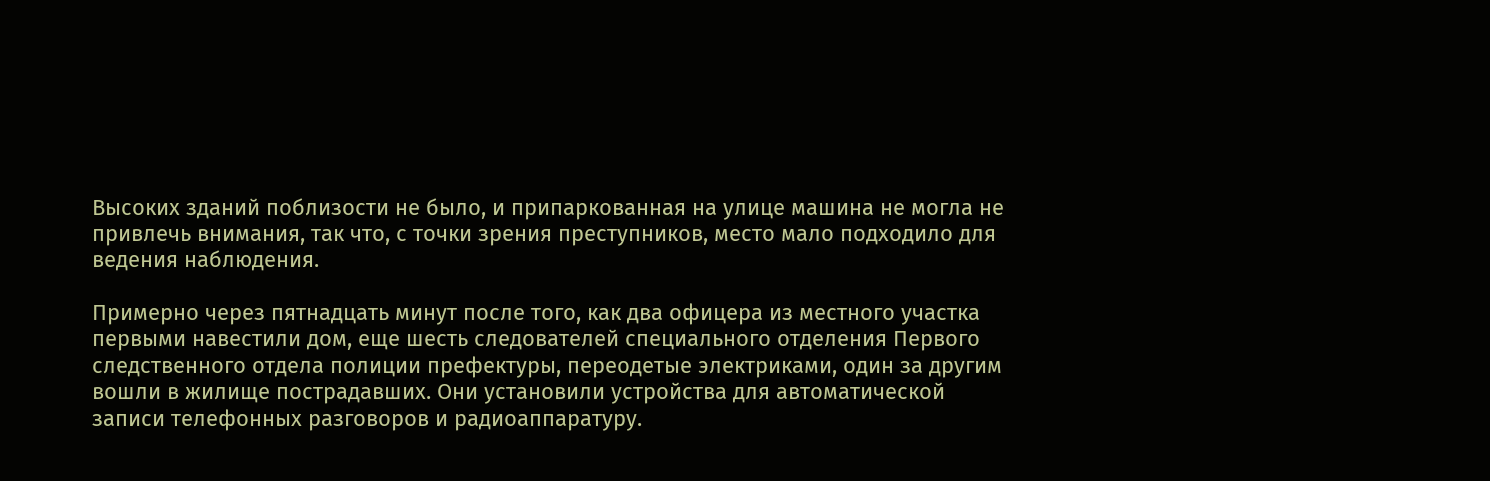Высоких зданий поблизости не было, и припаркованная на улице машина не могла не привлечь внимания, так что, с точки зрения преступников, место мало подходило для ведения наблюдения.

Примерно через пятнадцать минут после того, как два офицера из местного участка первыми навестили дом, еще шесть следователей специального отделения Первого следственного отдела полиции префектуры, переодетые электриками, один за другим вошли в жилище пострадавших. Они установили устройства для автоматической записи телефонных разговоров и радиоаппаратуру.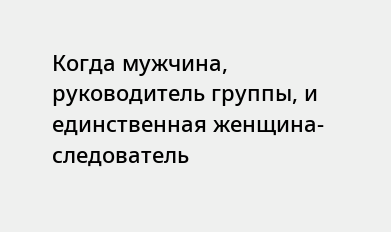Когда мужчина, руководитель группы, и единственная женщина-следователь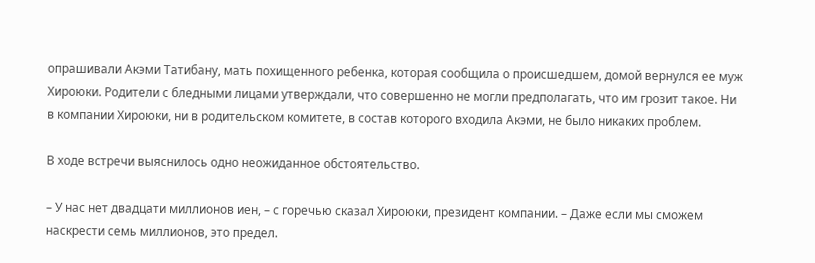опрашивали Акэми Татибану, мать похищенного ребенка, которая сообщила о происшедшем, домой вернулся ее муж Хироюки. Родители с бледными лицами утверждали, что совершенно не могли предполагать, что им грозит такое. Ни в компании Хироюки, ни в родительском комитете, в состав которого входила Акэми, не было никаких проблем.

В ходе встречи выяснилось одно неожиданное обстоятельство.

– У нас нет двадцати миллионов иен, – с горечью сказал Хироюки, президент компании. – Даже если мы сможем наскрести семь миллионов, это предел.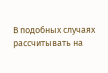В подобных случаях рассчитывать на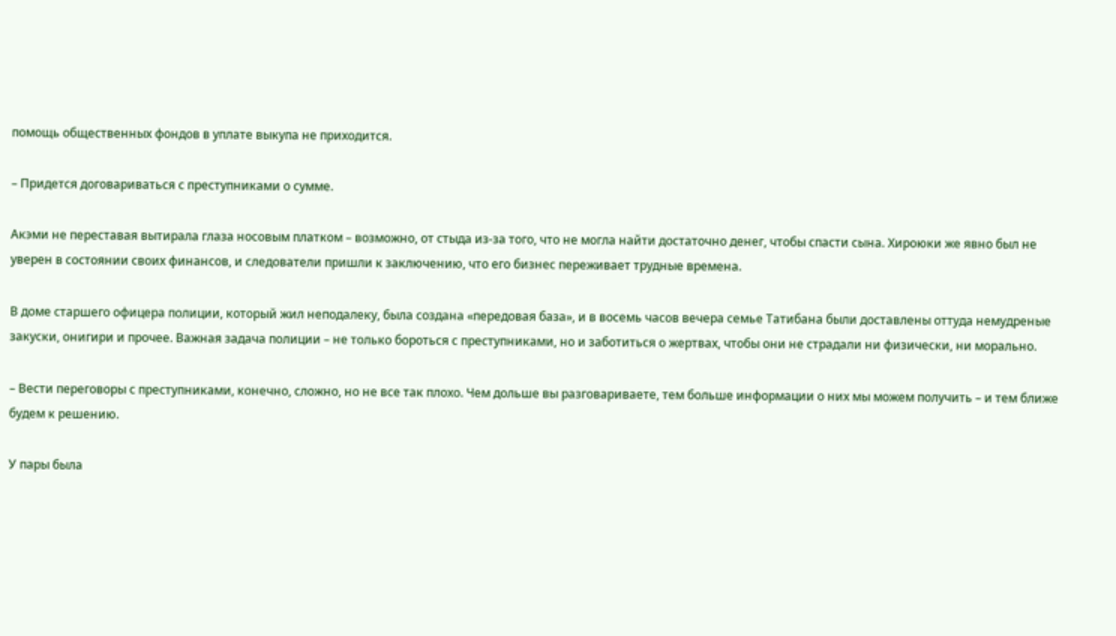помощь общественных фондов в уплате выкупа не приходится.

– Придется договариваться с преступниками о сумме.

Акэми не переставая вытирала глаза носовым платком – возможно, от стыда из-за того, что не могла найти достаточно денег, чтобы спасти сына. Хироюки же явно был не уверен в состоянии своих финансов, и следователи пришли к заключению, что его бизнес переживает трудные времена.

В доме старшего офицера полиции, который жил неподалеку, была создана «передовая база», и в восемь часов вечера семье Татибана были доставлены оттуда немудреные закуски, онигири и прочее. Важная задача полиции – не только бороться с преступниками, но и заботиться о жертвах, чтобы они не страдали ни физически, ни морально.

– Вести переговоры с преступниками, конечно, сложно, но не все так плохо. Чем дольше вы разговариваете, тем больше информации о них мы можем получить – и тем ближе будем к решению.

У пары была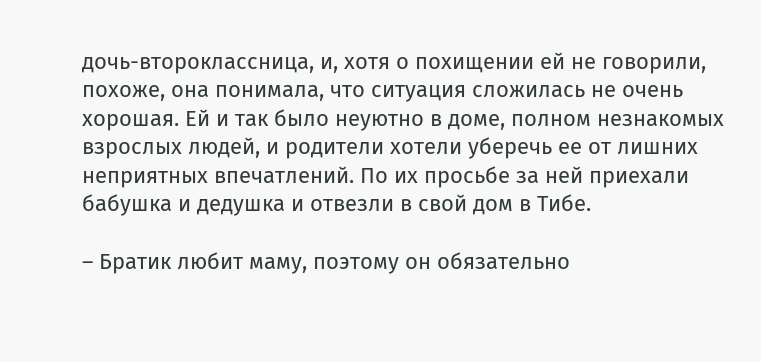дочь-второклассница, и, хотя о похищении ей не говорили, похоже, она понимала, что ситуация сложилась не очень хорошая. Ей и так было неуютно в доме, полном незнакомых взрослых людей, и родители хотели уберечь ее от лишних неприятных впечатлений. По их просьбе за ней приехали бабушка и дедушка и отвезли в свой дом в Тибе.

– Братик любит маму, поэтому он обязательно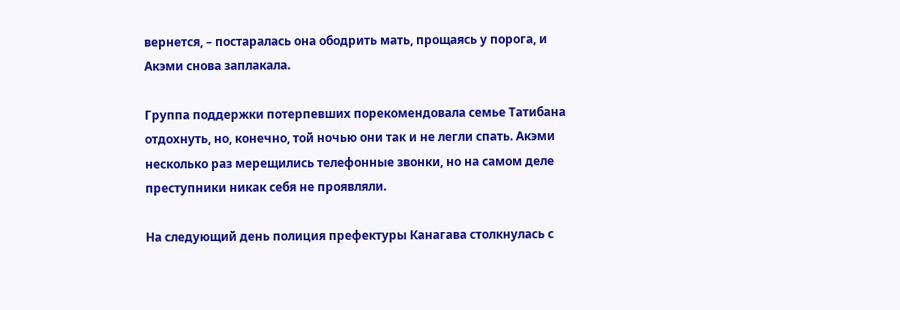вернется, – постаралась она ободрить мать, прощаясь у порога, и Акэми снова заплакала.

Группа поддержки потерпевших порекомендовала семье Татибана отдохнуть, но, конечно, той ночью они так и не легли спать. Акэми несколько раз мерещились телефонные звонки, но на самом деле преступники никак себя не проявляли.

На следующий день полиция префектуры Канагава столкнулась с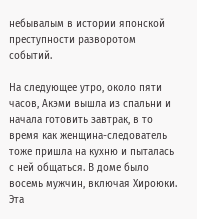небывалым в истории японской преступности разворотом событий.

На следующее утро, около пяти часов, Акэми вышла из спальни и начала готовить завтрак, в то время как женщина-следователь тоже пришла на кухню и пыталась с ней общаться. В доме было восемь мужчин, включая Хироюки. Эта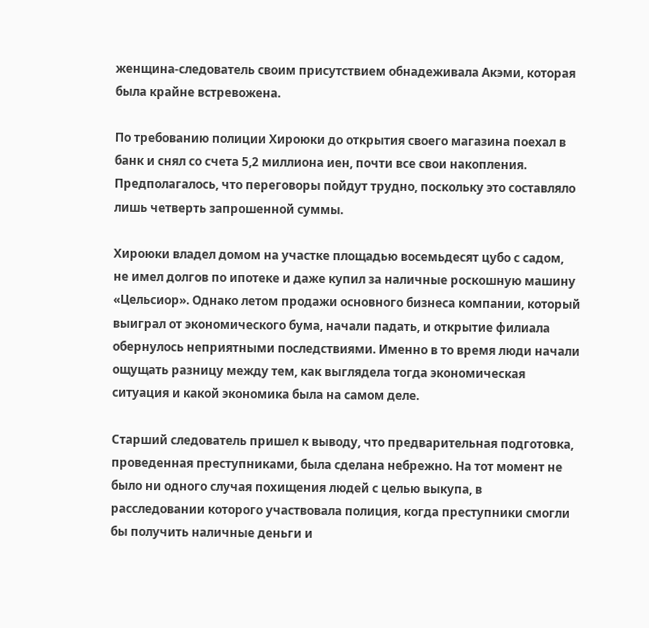женщина-следователь своим присутствием обнадеживала Акэми, которая была крайне встревожена.

По требованию полиции Хироюки до открытия своего магазина поехал в банк и снял со счета 5,2 миллиона иен, почти все свои накопления. Предполагалось, что переговоры пойдут трудно, поскольку это составляло лишь четверть запрошенной суммы.

Хироюки владел домом на участке площадью восемьдесят цубо с садом, не имел долгов по ипотеке и даже купил за наличные роскошную машину «Цельсиор». Однако летом продажи основного бизнеса компании, который выиграл от экономического бума, начали падать, и открытие филиала обернулось неприятными последствиями. Именно в то время люди начали ощущать разницу между тем, как выглядела тогда экономическая ситуация и какой экономика была на самом деле.

Старший следователь пришел к выводу, что предварительная подготовка, проведенная преступниками, была сделана небрежно. На тот момент не было ни одного случая похищения людей с целью выкупа, в расследовании которого участвовала полиция, когда преступники смогли бы получить наличные деньги и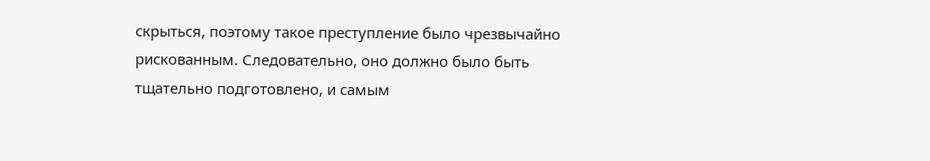скрыться, поэтому такое преступление было чрезвычайно рискованным. Следовательно, оно должно было быть тщательно подготовлено, и самым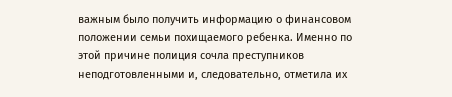важным было получить информацию о финансовом положении семьи похищаемого ребенка. Именно по этой причине полиция сочла преступников неподготовленными и, следовательно, отметила их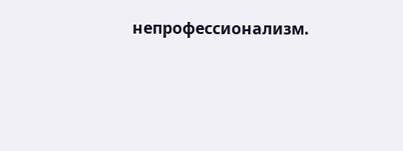непрофессионализм.